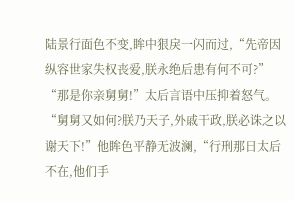陆景行面色不变,眸中狠戾一闪而过,“先帝因纵容世家失权丧爱,朕永绝后患有何不可?”
“那是你亲舅舅!”太后言语中压抑着怒气。
“舅舅又如何?朕乃天子,外戚干政,朕必诛之以谢天下!”他眸色平静无波澜,“行刑那日太后不在,他们手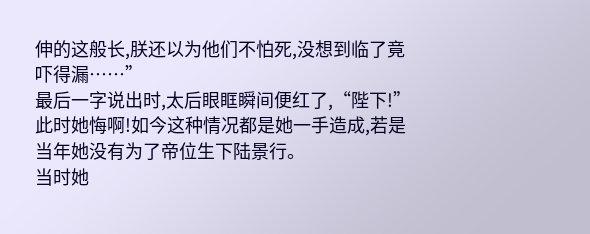伸的这般长,朕还以为他们不怕死,没想到临了竟吓得漏……”
最后一字说出时,太后眼眶瞬间便红了,“陛下!”
此时她悔啊!如今这种情况都是她一手造成,若是当年她没有为了帝位生下陆景行。
当时她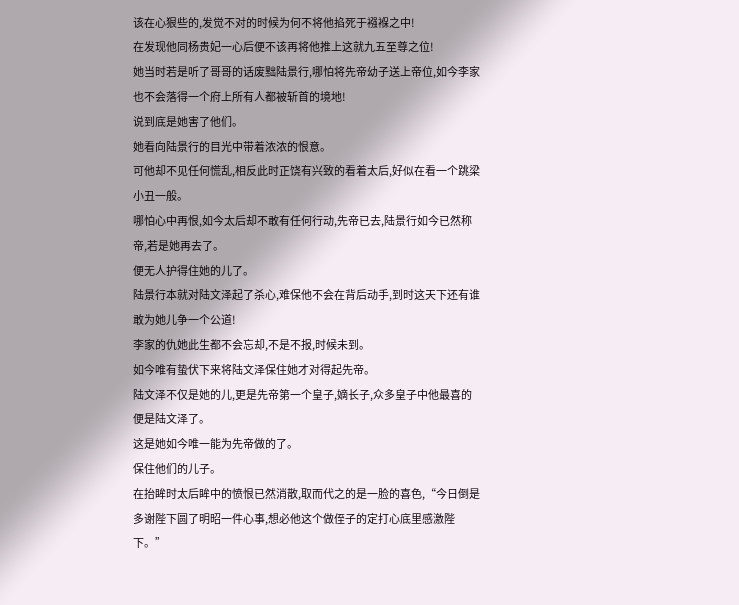该在心狠些的,发觉不对的时候为何不将他掐死于襁褓之中!
在发现他同杨贵妃一心后便不该再将他推上这就九五至尊之位!
她当时若是听了哥哥的话废黜陆景行,哪怕将先帝幼子送上帝位,如今李家也不会落得一个府上所有人都被斩首的境地!
说到底是她害了他们。
她看向陆景行的目光中带着浓浓的恨意。
可他却不见任何慌乱,相反此时正饶有兴致的看着太后,好似在看一个跳梁小丑一般。
哪怕心中再恨,如今太后却不敢有任何行动,先帝已去,陆景行如今已然称帝,若是她再去了。
便无人护得住她的儿了。
陆景行本就对陆文泽起了杀心,难保他不会在背后动手,到时这天下还有谁敢为她儿争一个公道!
李家的仇她此生都不会忘却,不是不报,时候未到。
如今唯有蛰伏下来将陆文泽保住她才对得起先帝。
陆文泽不仅是她的儿,更是先帝第一个皇子,嫡长子,众多皇子中他最喜的便是陆文泽了。
这是她如今唯一能为先帝做的了。
保住他们的儿子。
在抬眸时太后眸中的愤恨已然消散,取而代之的是一脸的喜色,“今日倒是多谢陛下圆了明昭一件心事,想必他这个做侄子的定打心底里感激陛下。”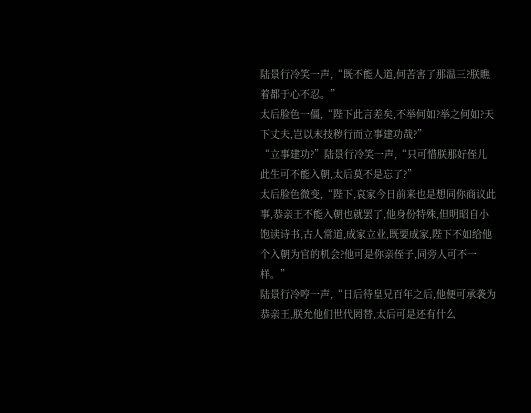陆景行冷笑一声,“既不能人道,何苦害了那温三?朕瞧着都于心不忍。”
太后脸色一僵,“陛下此言差矣,不举何如?举之何如?天下丈夫,岂以末技秽行而立事建功哉?”
“立事建功?”陆景行冷笑一声,“只可惜朕那好侄儿此生可不能入朝,太后莫不是忘了?”
太后脸色微变,“陛下,哀家今日前来也是想同你商议此事,恭亲王不能入朝也就罢了,他身份特殊,但明昭自小饱读诗书,古人常道,成家立业,既要成家,陛下不如给他个入朝为官的机会?他可是你亲侄子,同旁人可不一样。”
陆景行冷哼一声,“日后待皇兄百年之后,他便可承袭为恭亲王,朕允他们世代罔替,太后可是还有什么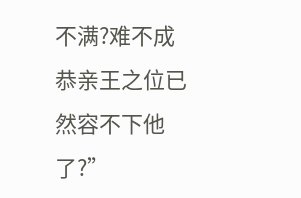不满?难不成恭亲王之位已然容不下他了?”